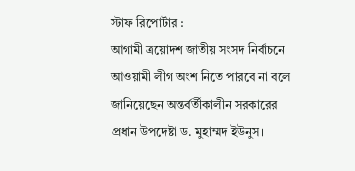স্টাফ রিপোর্টার :
আগামী ত্রয়োদশ জাতীয় সংসদ নির্বাচনে আওয়ামী লীগ অংশ নিতে পারবে না বলে জানিয়েছেন অন্তর্বর্তীকালীন সরকারের প্রধান উপদেষ্টা ড. মুহাম্মদ ইউনুস।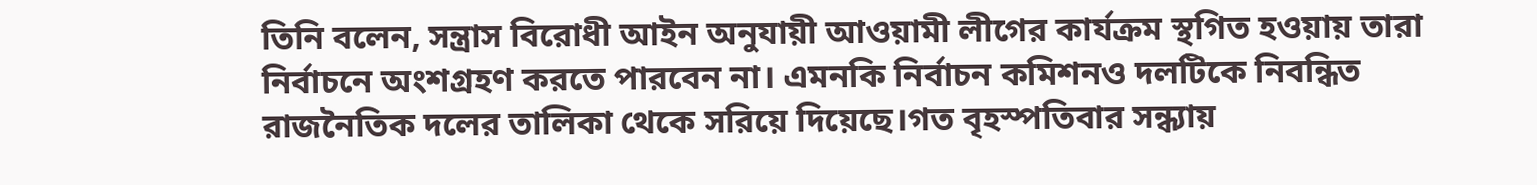তিনি বলেন, সন্ত্রাস বিরোধী আইন অনুযায়ী আওয়ামী লীগের কার্যক্রম স্থগিত হওয়ায় তারা নির্বাচনে অংশগ্রহণ করতে পারবেন না। এমনকি নির্বাচন কমিশনও দলটিকে নিবন্ধিত রাজনৈতিক দলের তালিকা থেকে সরিয়ে দিয়েছে।গত বৃহস্পতিবার সন্ধ্যায়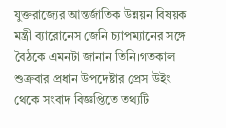যুক্তরাজ্যের আন্তর্জাতিক উন্নয়ন বিষয়ক মন্ত্রী ব্যারোনেস জেনি চ্যাপম্যানের সঙ্গে বৈঠকে এমনটা জানান তিনি।গতকাল শুক্রবার প্রধান উপদেষ্টার প্রেস উইং থেকে সংবাদ বিজ্ঞপ্তিতে তথ্যটি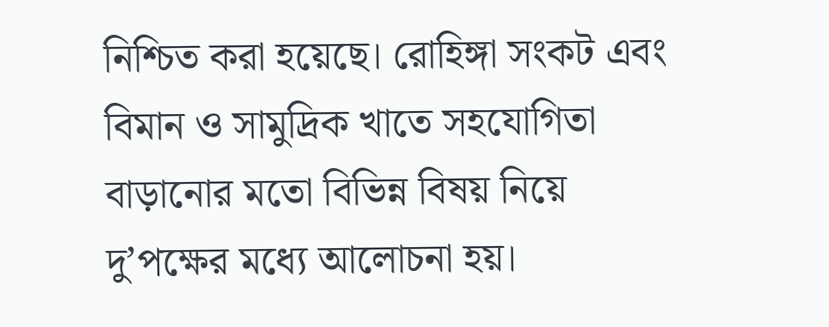নিশ্চিত করা হয়েছে। রোহিঙ্গা সংকট এবং বিমান ও সামুদ্রিক খাতে সহযোগিতা বাড়ানোর মতো বিভিন্ন বিষয় নিয়ে দু’পক্ষের মধ্যে আলোচনা হয়।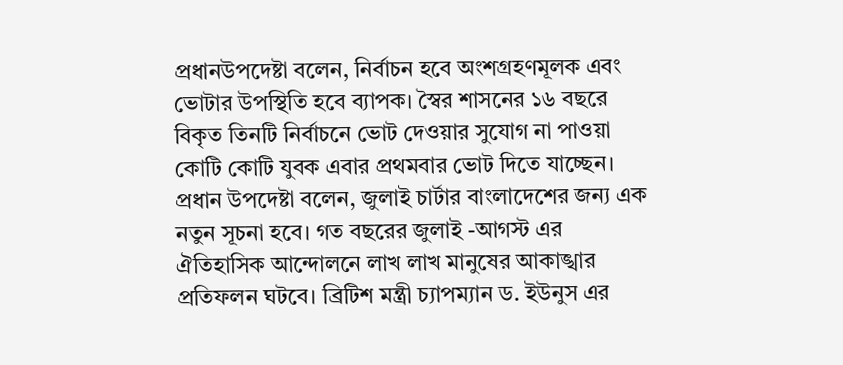প্রধানউপদেষ্টা বলেন, নির্বাচন হবে অংশগ্রহণমূলক এবং ভোটার উপস্থিতি হবে ব্যাপক। স্বৈর শাসনের ১৬ বছরে বিকৃত তিনটি নির্বাচনে ভোট দেওয়ার সুযোগ না পাওয়া কোটি কোটি যুবক এবার প্রথমবার ভোট দিতে যাচ্ছেন। প্রধান উপদেষ্টা বলেন, জুলাই চার্টার বাংলাদেশের জন্য এক নতুন সূচনা হবে। গত বছরের জুলাই -আগস্ট এর ঐতিহাসিক আন্দোলনে লাখ লাখ মানুষের আকাঙ্খার প্রতিফলন ঘটবে। ব্রিটিশ মন্ত্রী চ্যাপম্যান ড. ইউনুস এর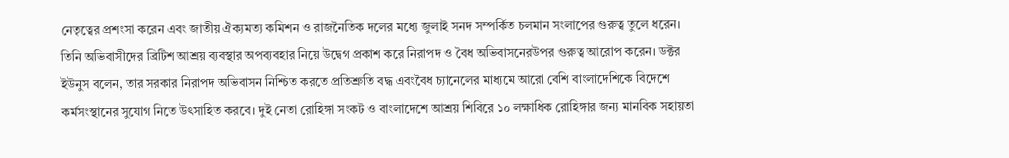নেতৃত্বের প্রশংসা করেন এবং জাতীয় ঐক্যমত্য কমিশন ও রাজনৈতিক দলের মধ্যে জুলাই সনদ সম্পর্কিত চলমান সংলাপের গুরুত্ব তুলে ধরেন। তিনি অভিবাসীদের ব্রিটিশ আশ্রয় ব্যবস্থার অপব্যবহার নিয়ে উদ্বেগ প্রকাশ করে নিরাপদ ও বৈধ অভিবাসনেরউপর গুরুত্ব আরোপ করেন। ডক্টর ইউনুস বলেন, তার সরকার নিরাপদ অভিবাসন নিশ্চিত করতে প্রতিশ্রুতি বদ্ধ এবংবৈধ চ্যানেলের মাধ্যমে আরো বেশি বাংলাদেশিকে বিদেশে কর্মসংস্থানের সুযোগ নিতে উৎসাহিত করবে। দুই নেতা রোহিঙ্গা সংকট ও বাংলাদেশে আশ্রয় শিবিরে ১০ লক্ষাধিক রোহিঙ্গার জন্য মানবিক সহায়তা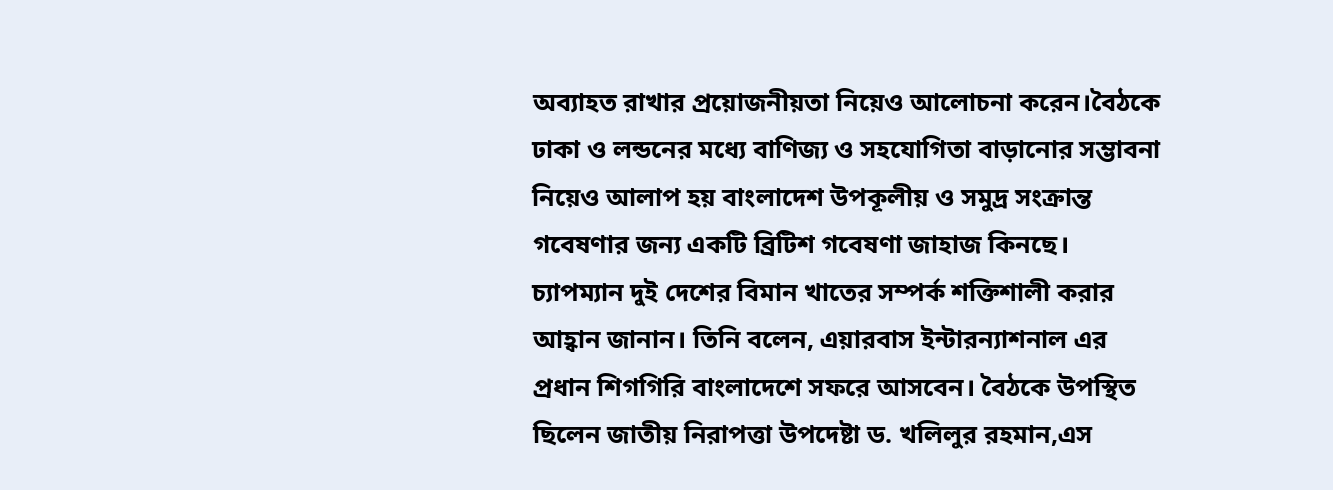অব্যাহত রাখার প্রয়োজনীয়তা নিয়েও আলোচনা করেন।বৈঠকে ঢাকা ও লন্ডনের মধ্যে বাণিজ্য ও সহযোগিতা বাড়ানোর সম্ভাবনা নিয়েও আলাপ হয় বাংলাদেশ উপকূলীয় ও সমুদ্র সংক্রান্ত গবেষণার জন্য একটি ব্রিটিশ গবেষণা জাহাজ কিনছে। চ্যাপম্যান দুই দেশের বিমান খাতের সম্পর্ক শক্তিশালী করার আহ্বান জানান। তিনি বলেন, এয়ারবাস ইন্টারন্যাশনাল এর প্রধান শিগগিরি বাংলাদেশে সফরে আসবেন। বৈঠকে উপস্থিত ছিলেন জাতীয় নিরাপত্তা উপদেষ্টা ড. খলিলুর রহমান,এস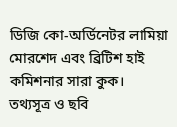ডিজি কো-অর্ডিনেটর লামিয়া মোরশেদ এবং ব্রিটিশ হাই কমিশনার সারা কুক।
তথ্যসূত্র ও ছবি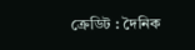ক্রেডিট : দৈনিক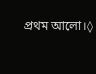প্রথম আলো।◊